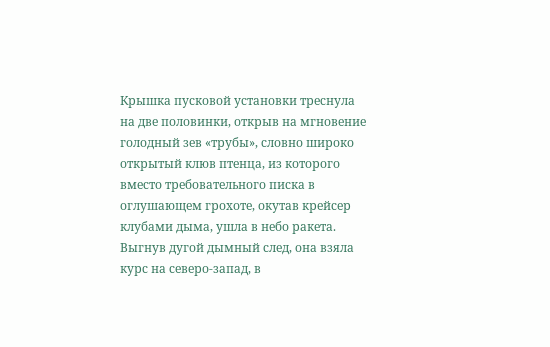Крышка пусковой установки треснула на две половинки, открыв на мгновение голодный зев «трубы», словно широко открытый клюв птенца, из которого вместо требовательного писка в оглушающем грохоте, окутав крейсер клубами дыма, ушла в небо ракета. Выгнув дугой дымный след, она взяла курс на северо-запад, в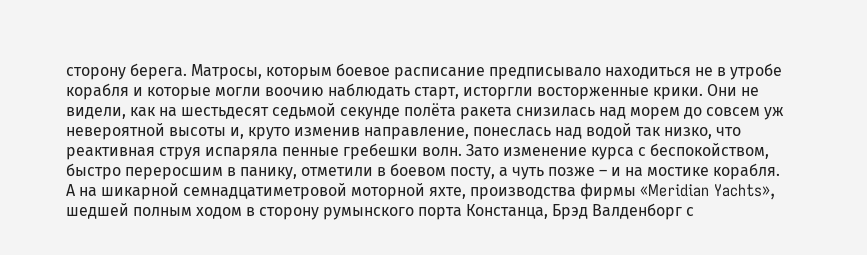сторону берега. Матросы, которым боевое расписание предписывало находиться не в утробе корабля и которые могли воочию наблюдать старт, исторгли восторженные крики. Они не видели, как на шестьдесят седьмой секунде полёта ракета снизилась над морем до совсем уж невероятной высоты и, круто изменив направление, понеслась над водой так низко, что реактивная струя испаряла пенные гребешки волн. Зато изменение курса с беспокойством, быстро переросшим в панику, отметили в боевом посту, а чуть позже – и на мостике корабля.
А на шикарной семнадцатиметровой моторной яхте, производства фирмы «Meridian Yachts», шедшей полным ходом в сторону румынского порта Констанца, Брэд Валденборг с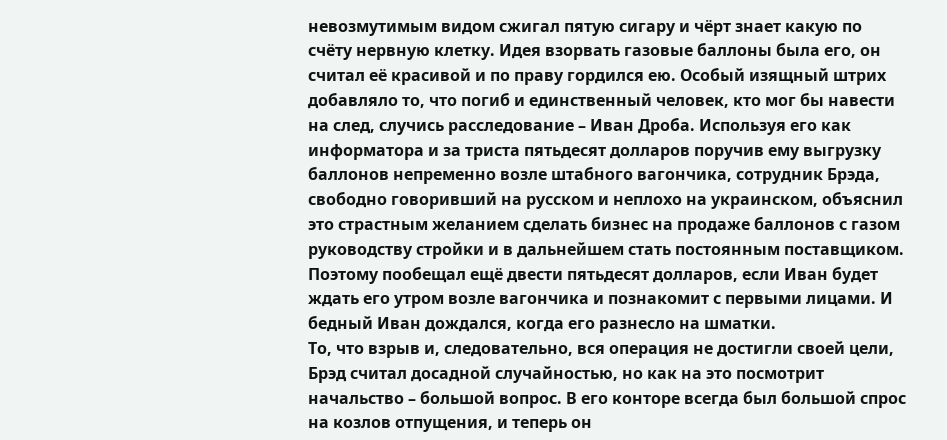невозмутимым видом сжигал пятую сигару и чёрт знает какую по счёту нервную клетку. Идея взорвать газовые баллоны была его, он считал её красивой и по праву гордился ею. Особый изящный штрих добавляло то, что погиб и единственный человек, кто мог бы навести на след, случись расследование – Иван Дроба. Используя его как информатора и за триста пятьдесят долларов поручив ему выгрузку баллонов непременно возле штабного вагончика, сотрудник Брэда, свободно говоривший на русском и неплохо на украинском, объяснил это страстным желанием сделать бизнес на продаже баллонов с газом руководству стройки и в дальнейшем стать постоянным поставщиком. Поэтому пообещал ещё двести пятьдесят долларов, если Иван будет ждать его утром возле вагончика и познакомит с первыми лицами. И бедный Иван дождался, когда его разнесло на шматки.
То, что взрыв и, следовательно, вся операция не достигли своей цели, Брэд считал досадной случайностью, но как на это посмотрит начальство – большой вопрос. В его конторе всегда был большой спрос на козлов отпущения, и теперь он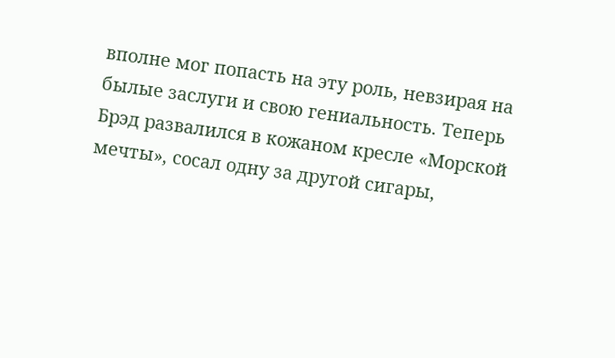вполне мог попасть на эту роль, невзирая на былые заслуги и свою гениальность. Теперь Брэд развалился в кожаном кресле «Морской мечты», сосал одну за другой сигары,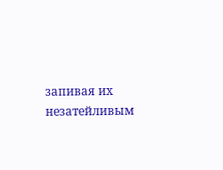запивая их незатейливым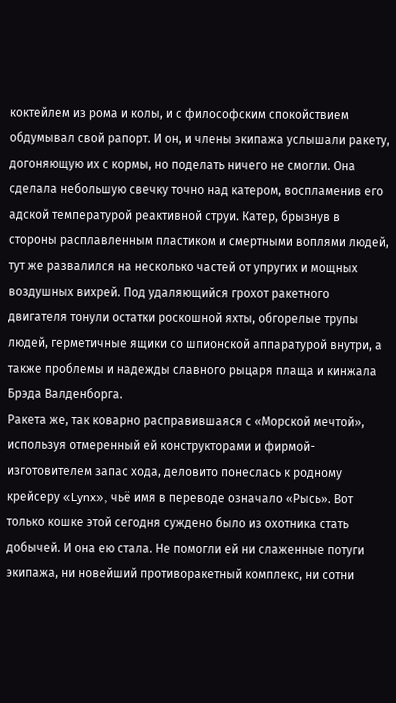коктейлем из рома и колы, и с философским спокойствием обдумывал свой рапорт. И он, и члены экипажа услышали ракету, догоняющую их с кормы, но поделать ничего не смогли. Она сделала небольшую свечку точно над катером, воспламенив его адской температурой реактивной струи. Катер, брызнув в стороны расплавленным пластиком и смертными воплями людей, тут же развалился на несколько частей от упругих и мощных воздушных вихрей. Под удаляющийся грохот ракетного двигателя тонули остатки роскошной яхты, обгорелые трупы людей, герметичные ящики со шпионской аппаратурой внутри, а также проблемы и надежды славного рыцаря плаща и кинжала Брэда Валденборга.
Ракета же, так коварно расправившаяся с «Морской мечтой», используя отмеренный ей конструкторами и фирмой-изготовителем запас хода, деловито понеслась к родному крейсеру «Lynx», чьё имя в переводе означало «Рысь». Вот только кошке этой сегодня суждено было из охотника стать добычей. И она ею стала. Не помогли ей ни слаженные потуги экипажа, ни новейший противоракетный комплекс, ни сотни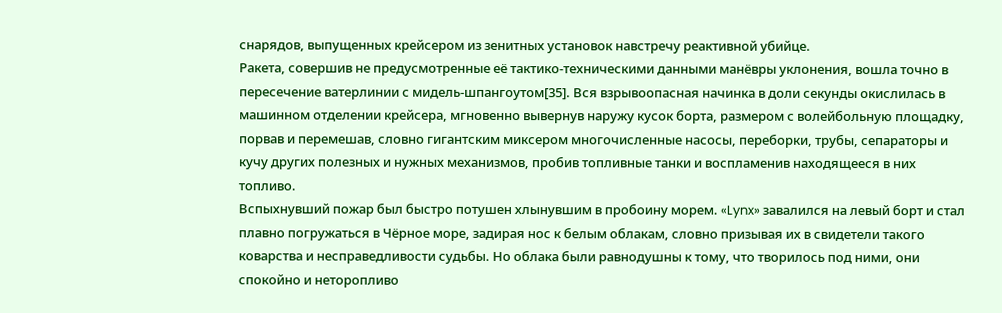снарядов, выпущенных крейсером из зенитных установок навстречу реактивной убийце.
Ракета, совершив не предусмотренные её тактико-техническими данными манёвры уклонения, вошла точно в пересечение ватерлинии с мидель-шпангоутом[35]. Вся взрывоопасная начинка в доли секунды окислилась в машинном отделении крейсера, мгновенно вывернув наружу кусок борта, размером с волейбольную площадку, порвав и перемешав, словно гигантским миксером многочисленные насосы, переборки, трубы, сепараторы и кучу других полезных и нужных механизмов, пробив топливные танки и воспламенив находящееся в них топливо.
Вспыхнувший пожар был быстро потушен хлынувшим в пробоину морем. «Lynx» завалился на левый борт и стал плавно погружаться в Чёрное море, задирая нос к белым облакам, словно призывая их в свидетели такого коварства и несправедливости судьбы. Но облака были равнодушны к тому, что творилось под ними, они спокойно и неторопливо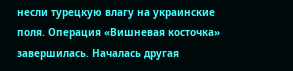несли турецкую влагу на украинские поля. Операция «Вишневая косточка» завершилась. Началась другая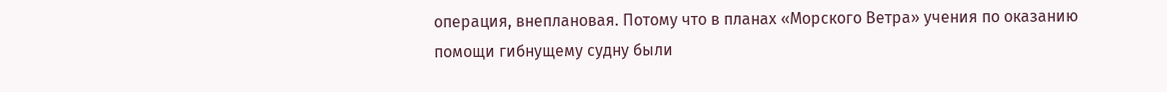операция, внеплановая. Потому что в планах «Морского Ветра» учения по оказанию помощи гибнущему судну были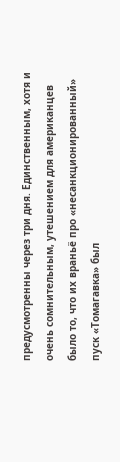предусмотренны через три дня. Единственным, хотя и очень сомнительным, утешением для американцев было то, что их враньё про «несанкционированный» пуск «Томагавка» был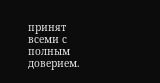принят всеми с полным доверием.